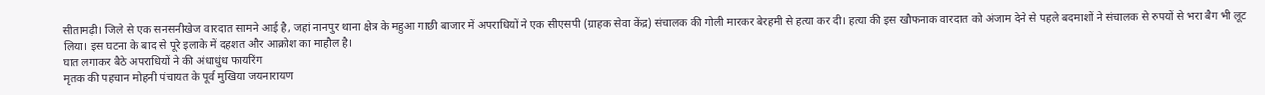सीतामढ़ी। जिले से एक सनसनीखेज वारदात सामने आई है, जहां नानपुर थाना क्षेत्र के महुआ गाछी बाजार में अपराधियों ने एक सीएसपी (ग्राहक सेवा केंद्र) संचालक की गोली मारकर बेरहमी से हत्या कर दी। हत्या की इस खौफनाक वारदात को अंजाम देने से पहले बदमाशों ने संचालक से रुपयों से भरा बैग भी लूट लिया। इस घटना के बाद से पूरे इलाके में दहशत और आक्रोश का माहौल है।
घात लगाकर बैठे अपराधियों ने की अंधाधुंध फायरिंग
मृतक की पहचान मोहनी पंचायत के पूर्व मुखिया जयनारायण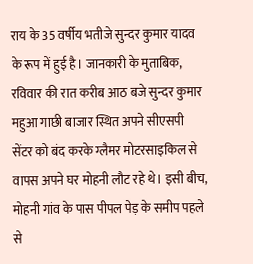राय के 35 वर्षीय भतीजे सुन्दर कुमार यादव के रूप में हुई है। जानकारी के मुताबिक, रविवार की रात करीब आठ बजे सुन्दर कुमार महुआ गाछी बाजार स्थित अपने सीएसपी सेंटर को बंद करके ग्लैमर मोटरसाइकिल से वापस अपने घर मोहनी लौट रहे थे। इसी बीच, मोहनी गांव के पास पीपल पेड़ के समीप पहले से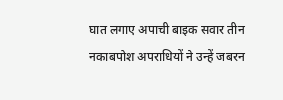घात लगाए अपाची बाइक सवार तीन नकाबपोश अपराधियों ने उन्हें जबरन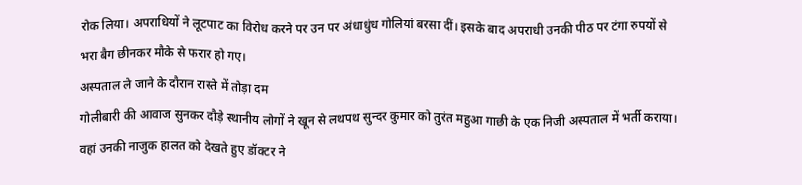रोक लिया। अपराधियों ने लूटपाट का विरोध करने पर उन पर अंधाधुंध गोलियां बरसा दीं। इसके बाद अपराधी उनकी पीठ पर टंगा रुपयों से भरा बैग छीनकर मौके से फरार हो गए।
अस्पताल ले जाने के दौरान रास्ते में तोड़ा दम
गोलीबारी की आवाज सुनकर दौड़े स्थानीय लोगों ने खून से लथपथ सुन्दर कुमार को तुरंत महुआ गाछी के एक निजी अस्पताल में भर्ती कराया। वहां उनकी नाजुक हालत को देखते हुए डॉक्टर ने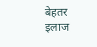बेहतर इलाज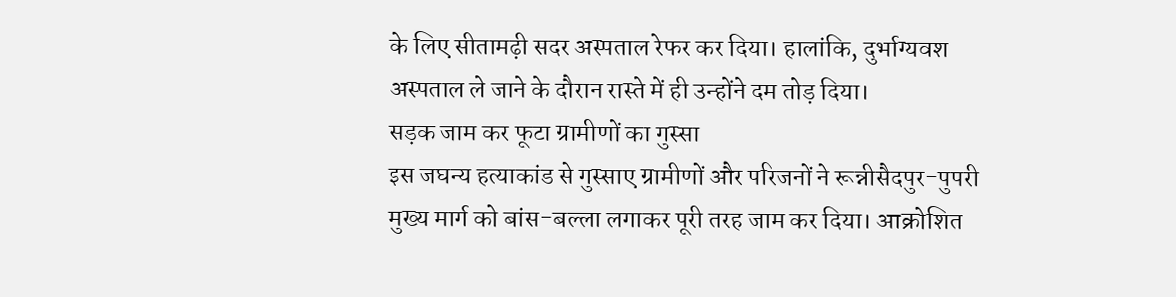के लिए सीतामढ़ी सदर अस्पताल रेफर कर दिया। हालांकि, दुर्भाग्यवश अस्पताल ले जाने के दौरान रास्ते में ही उन्होंने दम तोड़ दिया।
सड़क जाम कर फूटा ग्रामीणों का गुस्सा
इस जघन्य हत्याकांड से गुस्साए ग्रामीणों और परिजनों ने रून्नीसैदपुर-पुपरी मुख्य मार्ग को बांस-बल्ला लगाकर पूरी तरह जाम कर दिया। आक्रोशित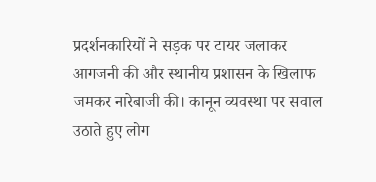प्रदर्शनकारियों ने सड़क पर टायर जलाकर आगजनी की और स्थानीय प्रशासन के खिलाफ जमकर नारेबाजी की। कानून व्यवस्था पर सवाल उठाते हुए लोग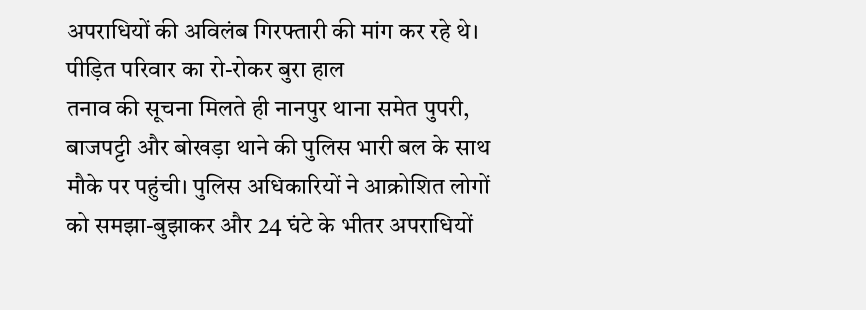अपराधियों की अविलंब गिरफ्तारी की मांग कर रहे थे।
पीड़ित परिवार का रो-रोकर बुरा हाल
तनाव की सूचना मिलते ही नानपुर थाना समेत पुपरी, बाजपट्टी और बोखड़ा थाने की पुलिस भारी बल के साथ मौके पर पहुंची। पुलिस अधिकारियों ने आक्रोशित लोगों को समझा-बुझाकर और 24 घंटे के भीतर अपराधियों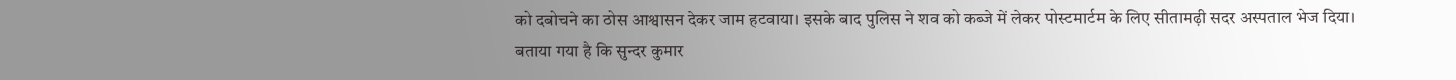को दबोचने का ठोस आश्वासन देकर जाम हटवाया। इसके बाद पुलिस ने शव को कब्जे में लेकर पोस्टमार्टम के लिए सीतामढ़ी सदर अस्पताल भेज दिया।
बताया गया है कि सुन्दर कुमार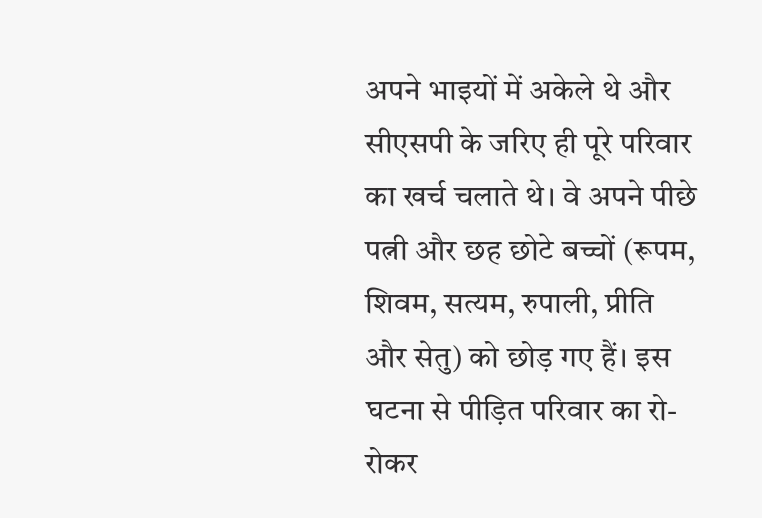अपने भाइयों में अकेले थे और सीएसपी के जरिए ही पूरे परिवार का खर्च चलाते थे। वे अपने पीछे पत्नी और छह छोटे बच्चों (रूपम, शिवम, सत्यम, रुपाली, प्रीति और सेतु) को छोड़ गए हैं। इस घटना से पीड़ित परिवार का रो-रोकर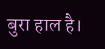बुरा हाल है।